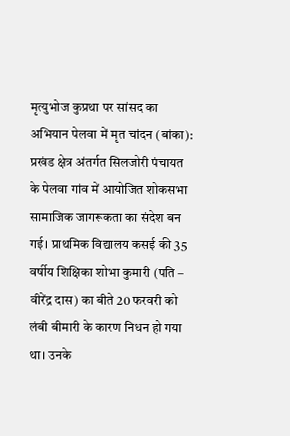मृत्युभोज कुप्रथा पर सांसद का अभियान पेलवा में मृत चांदन (बांका): प्रखंड क्षेत्र अंतर्गत सिलजोरी पंचायत के पेलवा गांव में आयोजित शोकसभा सामाजिक जागरूकता का संदेश बन गई। प्राथमिक विद्यालय कसई की 35 वर्षीय शिक्षिका शोभा कुमारी (पति – वीरेंद्र दास) का बीते 20 फरवरी को लंबी बीमारी के कारण निधन हो गया था। उनके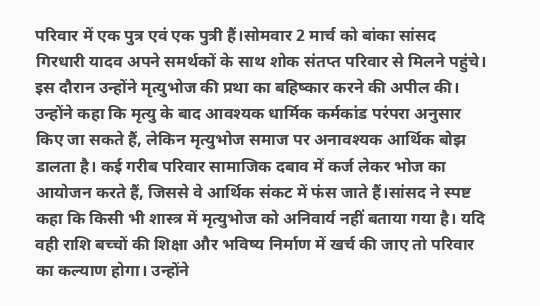परिवार में एक पुत्र एवं एक पुत्री हैं।सोमवार 2 मार्च को बांका सांसद गिरधारी यादव अपने समर्थकों के साथ शोक संतप्त परिवार से मिलने पहुंचे। इस दौरान उन्होंने मृत्युभोज की प्रथा का बहिष्कार करने की अपील की। उन्होंने कहा कि मृत्यु के बाद आवश्यक धार्मिक कर्मकांड परंपरा अनुसार किए जा सकते हैं, लेकिन मृत्युभोज समाज पर अनावश्यक आर्थिक बोझ डालता है। कई गरीब परिवार सामाजिक दबाव में कर्ज लेकर भोज का आयोजन करते हैं, जिससे वे आर्थिक संकट में फंस जाते हैं।सांसद ने स्पष्ट कहा कि किसी भी शास्त्र में मृत्युभोज को अनिवार्य नहीं बताया गया है। यदि वही राशि बच्चों की शिक्षा और भविष्य निर्माण में खर्च की जाए तो परिवार का कल्याण होगा। उन्होंने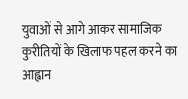युवाओं से आगे आकर सामाजिक कुरीतियों के खिलाफ पहल करने का आह्वान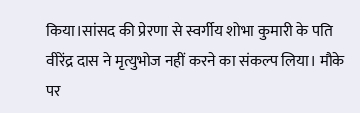किया।सांसद की प्रेरणा से स्वर्गीय शोभा कुमारी के पति वीरेंद्र दास ने मृत्युभोज नहीं करने का संकल्प लिया। मौके पर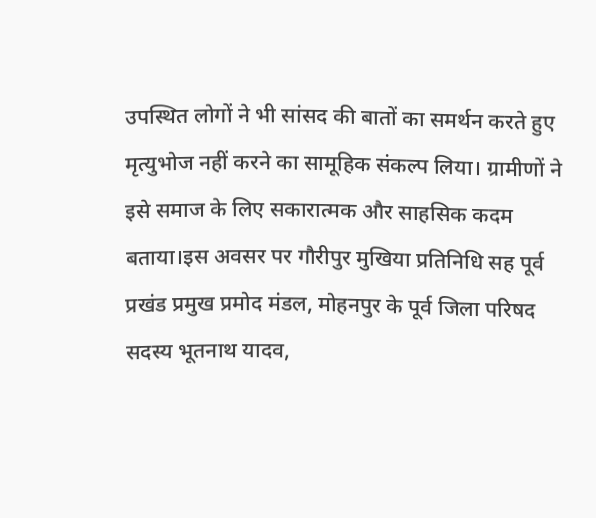उपस्थित लोगों ने भी सांसद की बातों का समर्थन करते हुए मृत्युभोज नहीं करने का सामूहिक संकल्प लिया। ग्रामीणों ने इसे समाज के लिए सकारात्मक और साहसिक कदम बताया।इस अवसर पर गौरीपुर मुखिया प्रतिनिधि सह पूर्व प्रखंड प्रमुख प्रमोद मंडल, मोहनपुर के पूर्व जिला परिषद सदस्य भूतनाथ यादव,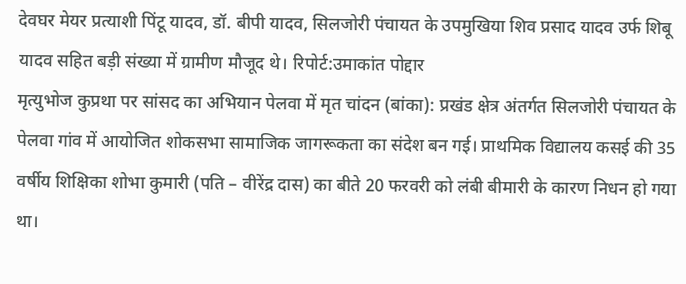देवघर मेयर प्रत्याशी पिंटू यादव, डॉ. बीपी यादव, सिलजोरी पंचायत के उपमुखिया शिव प्रसाद यादव उर्फ शिबू यादव सहित बड़ी संख्या में ग्रामीण मौजूद थे। रिपोर्ट:उमाकांत पोद्दार
मृत्युभोज कुप्रथा पर सांसद का अभियान पेलवा में मृत चांदन (बांका): प्रखंड क्षेत्र अंतर्गत सिलजोरी पंचायत के पेलवा गांव में आयोजित शोकसभा सामाजिक जागरूकता का संदेश बन गई। प्राथमिक विद्यालय कसई की 35 वर्षीय शिक्षिका शोभा कुमारी (पति – वीरेंद्र दास) का बीते 20 फरवरी को लंबी बीमारी के कारण निधन हो गया था।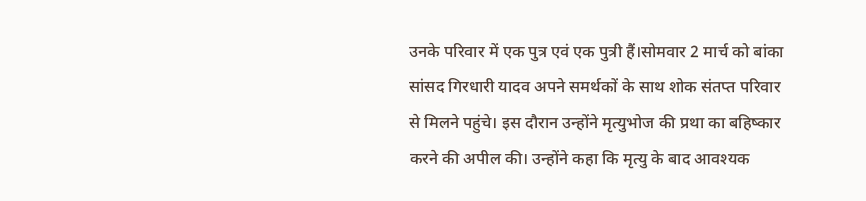उनके परिवार में एक पुत्र एवं एक पुत्री हैं।सोमवार 2 मार्च को बांका सांसद गिरधारी यादव अपने समर्थकों के साथ शोक संतप्त परिवार से मिलने पहुंचे। इस दौरान उन्होंने मृत्युभोज की प्रथा का बहिष्कार करने की अपील की। उन्होंने कहा कि मृत्यु के बाद आवश्यक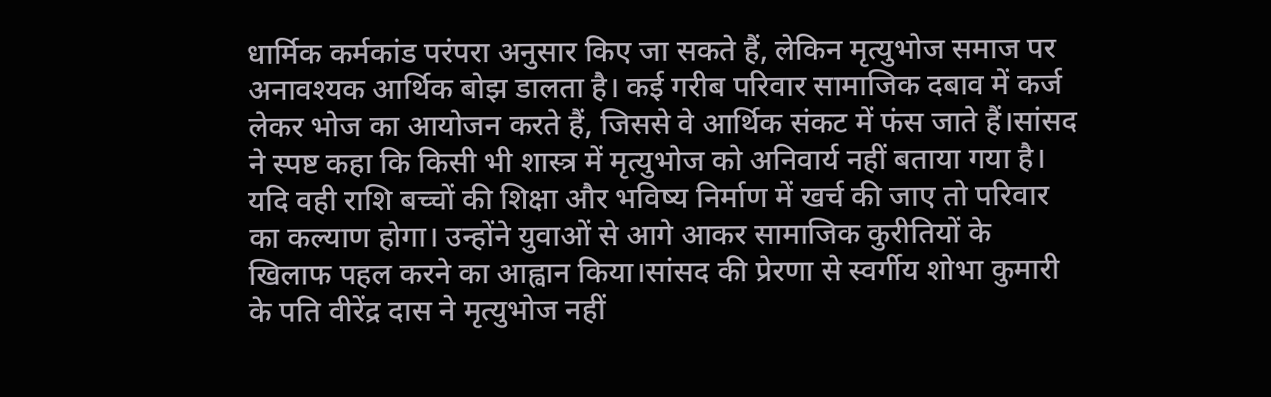धार्मिक कर्मकांड परंपरा अनुसार किए जा सकते हैं, लेकिन मृत्युभोज समाज पर अनावश्यक आर्थिक बोझ डालता है। कई गरीब परिवार सामाजिक दबाव में कर्ज लेकर भोज का आयोजन करते हैं, जिससे वे आर्थिक संकट में फंस जाते हैं।सांसद ने स्पष्ट कहा कि किसी भी शास्त्र में मृत्युभोज को अनिवार्य नहीं बताया गया है। यदि वही राशि बच्चों की शिक्षा और भविष्य निर्माण में खर्च की जाए तो परिवार का कल्याण होगा। उन्होंने युवाओं से आगे आकर सामाजिक कुरीतियों के खिलाफ पहल करने का आह्वान किया।सांसद की प्रेरणा से स्वर्गीय शोभा कुमारी के पति वीरेंद्र दास ने मृत्युभोज नहीं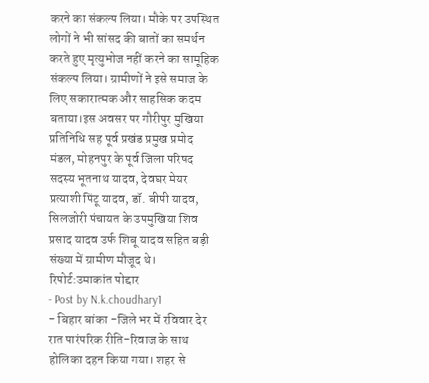करने का संकल्प लिया। मौके पर उपस्थित लोगों ने भी सांसद की बातों का समर्थन करते हुए मृत्युभोज नहीं करने का सामूहिक संकल्प लिया। ग्रामीणों ने इसे समाज के लिए सकारात्मक और साहसिक कदम बताया।इस अवसर पर गौरीपुर मुखिया प्रतिनिधि सह पूर्व प्रखंड प्रमुख प्रमोद मंडल, मोहनपुर के पूर्व जिला परिषद सदस्य भूतनाथ यादव, देवघर मेयर प्रत्याशी पिंटू यादव, डॉ. बीपी यादव, सिलजोरी पंचायत के उपमुखिया शिव प्रसाद यादव उर्फ शिबू यादव सहित बड़ी संख्या में ग्रामीण मौजूद थे। रिपोर्ट:उमाकांत पोद्दार
- Post by N.k.choudhary1
- बिहार बांका -जिले भर में रविवार देर रात पारंपरिक रीति-रिवाज के साथ होलिका दहन किया गया। शहर से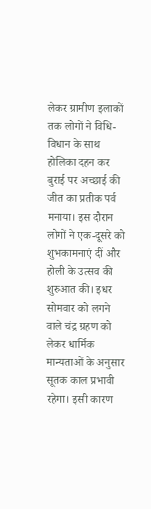लेकर ग्रामीण इलाकों तक लोगों ने विधि-विधान के साथ होलिका दहन कर बुराई पर अच्छाई की जीत का प्रतीक पर्व मनाया। इस दौरान लोगों ने एक-दूसरे को शुभकामनाएं दीं और होली के उत्सव की शुरुआत की। इधर सोमवार को लगने वाले चंद्र ग्रहण को लेकर धार्मिक मान्यताओं के अनुसार सूतक काल प्रभावी रहेगा। इसी कारण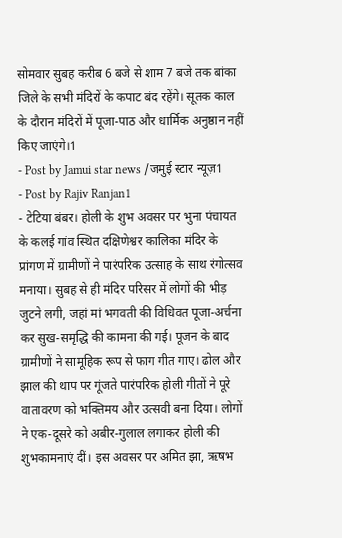सोमवार सुबह करीब 6 बजे से शाम 7 बजे तक बांका जिले के सभी मंदिरों के कपाट बंद रहेंगे। सूतक काल के दौरान मंदिरों में पूजा-पाठ और धार्मिक अनुष्ठान नहीं किए जाएंगे।1
- Post by Jamui star news /जमुई स्टार न्यूज़1
- Post by Rajiv Ranjan1
- टेटिया बंबर। होली के शुभ अवसर पर भुना पंचायत के कलई गांव स्थित दक्षिणेश्वर कालिका मंदिर के प्रांगण में ग्रामीणों ने पारंपरिक उत्साह के साथ रंगोत्सव मनाया। सुबह से ही मंदिर परिसर में लोगों की भीड़ जुटने लगी, जहां मां भगवती की विधिवत पूजा-अर्चना कर सुख-समृद्धि की कामना की गई। पूजन के बाद ग्रामीणों ने सामूहिक रूप से फाग गीत गाए। ढोल और झाल की थाप पर गूंजते पारंपरिक होली गीतों ने पूरे वातावरण को भक्तिमय और उत्सवी बना दिया। लोगों ने एक-दूसरे को अबीर-गुलाल लगाकर होली की शुभकामनाएं दीं। इस अवसर पर अमित झा, ऋषभ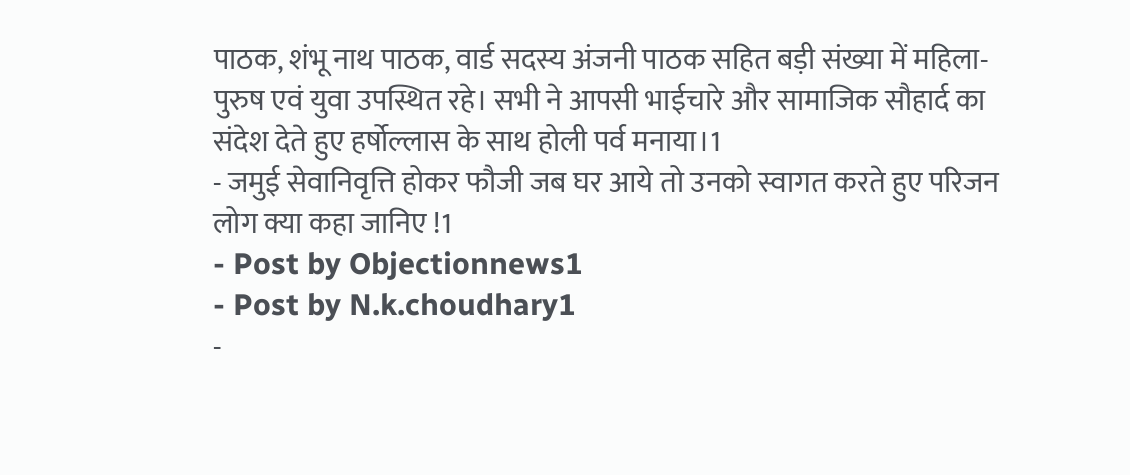पाठक, शंभू नाथ पाठक, वार्ड सदस्य अंजनी पाठक सहित बड़ी संख्या में महिला-पुरुष एवं युवा उपस्थित रहे। सभी ने आपसी भाईचारे और सामाजिक सौहार्द का संदेश देते हुए हर्षोल्लास के साथ होली पर्व मनाया।1
- जमुई सेवानिवृत्ति होकर फौजी जब घर आये तो उनको स्वागत करते हुए परिजन लोग क्या कहा जानिए !1
- Post by Objectionnews1
- Post by N.k.choudhary1
-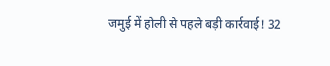जमुई में होली से पहले बड़ी कार्रवाई! 32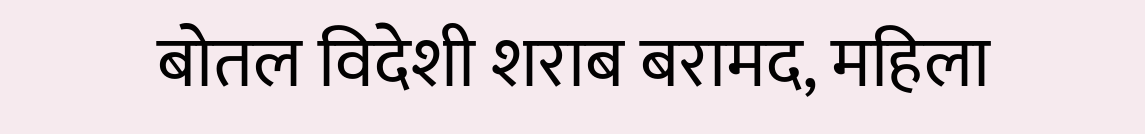बोतल विदेशी शराब बरामद, महिला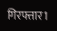गिरफ्तार1